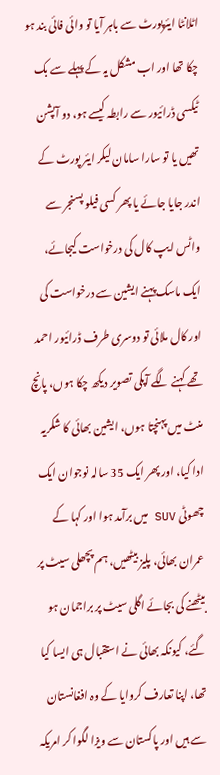اٹلانٹا ایئرپورٹ سے باہر آیا تو وائی فائی بند ہو چکا تھا اور اب مشکل یہ کے پہلے سے بک ٹیکسی ڈرائیور سے رابطہ کیسے ہو، دو آپشن تھیں یا تو سارا سامان لیکر ایئر پورٹ کے اندر جایا جائے یا پھر کسی فیلو پسنجر سے واٹس ایپ کال کی درخواست کیجائے، ایک ماسک پہنے ایشین سے درخواست کی اور کال ملائی تو دوسری طرف ڈرائیور احمد تھے کہنے لگے آپکی تصویر دیکھ چکا ہوں، پانچ منٹ میں پہنچتا ہوں، ایشین بھائی کا شکریہ ادا کیا، اور پھر ایک 35 سالہ نوجوان ایک چھوٹی SUV میں برآمد ہوا اور کہا کے عمران بھائی، پلیز بیٹھیں، ہم پچھلی سیٹ پر بیٹھنے کی بجائے اگلی سیٹ پر براجمان ہو گئے، کیونکہ بھائی نے استقبال ہی ایسا کیا تھا، اپنا تعارف کروایا کے وہ افغانستان سے ہیں اور پاکستان سے ویزا لگوا کر امریکہ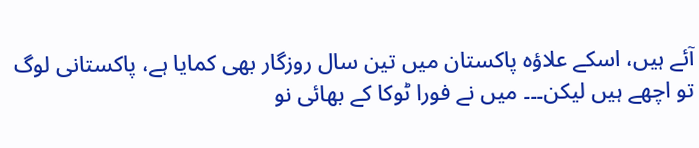آئے ہیں، اسکے علاؤہ پاکستان میں تین سال روزگار بھی کمایا ہے، پاکستانی لوگ تو اچھے ہیں لیکن۔۔۔ میں نے فورا ٹوکا کے بھائی نو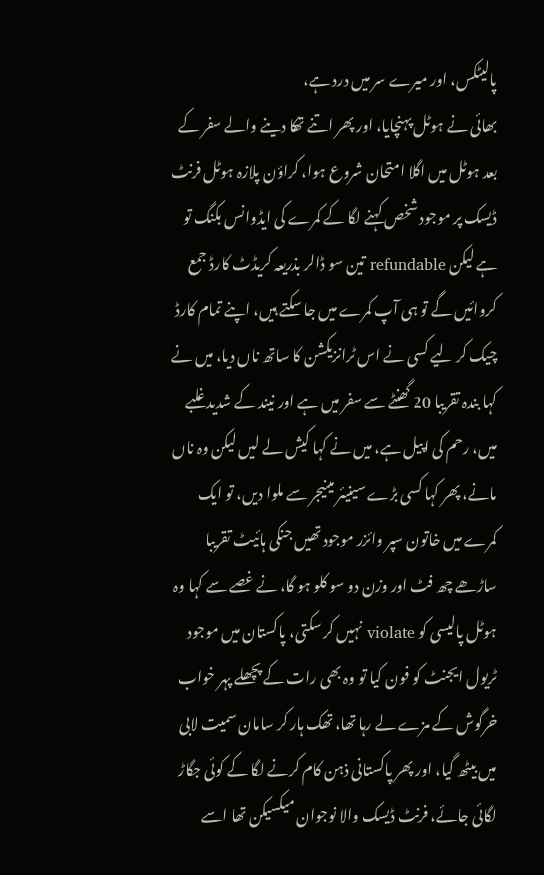پالیٹکس، اور میرے سر میں درد ہے،
بھائی نے ہوٹل پہنچایا، اور پھر اتنے تھکا دینے والے سفر کے بعد ہوٹل میں اگلا امتحان شروع ہوا، کراؤن پلازہ ہوٹل فرنٹ ڈیسک پر موجود شخص کہنے لگا کے کمرے کی ایڈوانس بکنگ تو ہے لیکن refundable تین سو ڈالر بذریعہ کریڈٹ کارڈ جمع کروائیں گے تو ہی آپ کمرے میں جا سکتے ہیں، اپنے تمام کارڈ چیک کر لیے کسی نے اس ٹرانزیکشن کا ساتھ ناں دیا، میں نے کہا بندہ تقریبا 20 گھنٹے سے سفر میں ہے اور نیند کے شدید غلبے میں، رحم کی اپیل ہے، میں نے کہا کیش لے لیں لیکن وہ ناں مانے، پھر کہا کسی بڑے سینیئر مینیجر سے ملوا دیں، تو ایک کمرے میں خاتون سپر وائزر موجود تھیں جنکی ہائیٹ تقریبا ساڑھے چھ فٹ اور وزن دو سو کلو ہو گا، نے غصے سے کہا وہ ہوٹل پالیسی کو violate نہیں کر سکتی، پاکستان میں موجود ٹریول ایجنٹ کو فون کیا تو وہ بھی رات کے پچھلے پہر خواب خرگوش کے مزے لے رہا تھا، تھک ہار کر سامان سمیت لابی میں بیٹھ گیا، اور پھر پاکستانی ذہن کام کرنے لگا کے کوئی جگاڑ لگائی جائے، فرنٹ ڈیسک والا نوجوان میکسیکن تھا اسے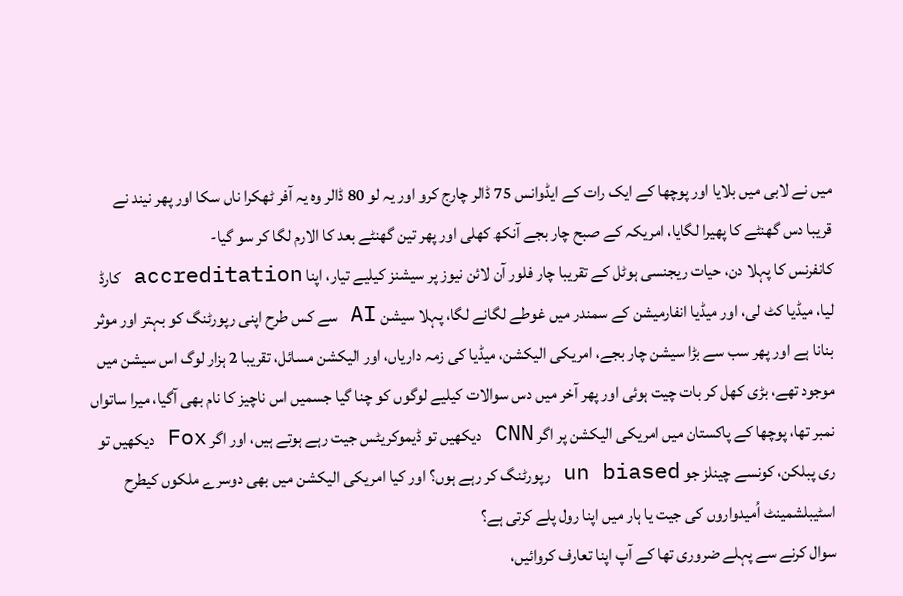میں نے لابی میں بلایا اور پوچھا کے ایک رات کے ایڈوانس 75 ڈالر چارج کرو اور یہ لو 80 ڈالر وہ یہ آفر ٹھکرا ناں سکا اور پھر نیند نے قریبا دس گھنٹے کا پھیرا لگایا، امریکہ کے صبح چار بجے آنکھ کھلی اور پھر تین گھنٹے بعد کا الارم لگا کر سو گیا-
کانفرنس کا پہلا دن، حیات ریجنسی ہوٹل کے تقریبا چار فلور آن لائن نیوز پر سیشنز کیلیے تیار، اپنا accreditation کارڈ لیا، میڈیا کٹ لی، اور میڈیا انفارمیشن کے سمندر میں غوطے لگانے لگا، پہلا سیشن AI سے کس طرح اپنی رپورٹنگ کو بہتر اور موثر بنانا ہے اور پھر سب سے بڑا سیشن چار بجے، امریکی الیکشن، میڈیا کی زمہ داریاں، اور الیکشن مسائل، تقریبا 2 ہزار لوگ اس سیشن میں موجود تھے، بڑی کھل کر بات چیت ہوئی اور پھر آخر میں دس سوالات کیلیے لوگوں کو چنا گیا جسمیں اس ناچیز کا نام بھی آگیا، میرا ساتواں نمبر تھا، پوچھا کے پاکستان میں امریکی الیکشن پر اگر CNN دیکھیں تو ڈیموکریٹس جیت رہے ہوتے ہیں، اور اگر Fox دیکھیں تو ری پبلکن، کونسے چینلز جو un biased رپورٹنگ کر رہے ہوں؟ اور کیا امریکی الیکشن میں بھی دوسرے ملکوں کیطرح اسٹیبلشمینٹ اُمیدواروں کی جیت یا ہار میں اپنا رول پلے کرتی ہے؟
سوال کرنے سے پہلے ضروری تھا کے آپ اپنا تعارف کروائیں،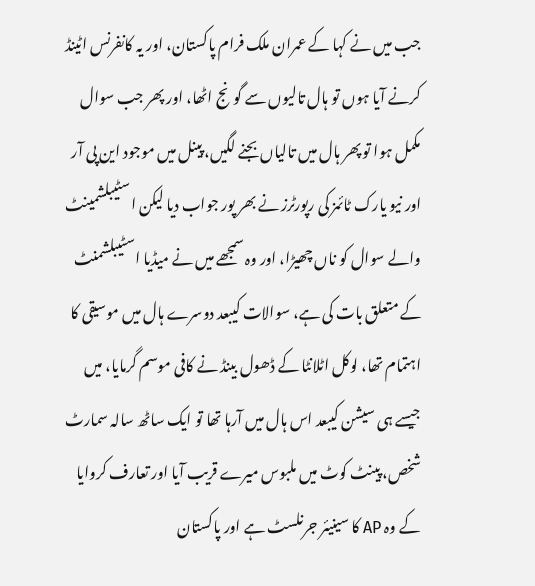جب میں نے کہا کے عمران ملک فرام پاکستان، اور یہ کانفرنس اٹینڈ کرنے آیا ہوں تو ہال تالیوں سے گونج اٹھا، اور پھر جب سوال مکمل ہوا تو پھر ہال میں تالیاں بجنے لگیں، پینل میں موجود این پی آر اور نیو یارک ٹائمز کی رپورٹرز نے بھر پور جواب دیا لیکن اسٹیبلشمینٹ والے سوال کو ناں چھیڑا، اور وہ سمجھے میں نے میڈیا اسٹیبلشمنٹ کے متعلق بات کی ہے، سوالات کیبعد دوسرے ہال میں موسیقی کا اہتمام تھا، لوکل اٹلانٹا کے ڈھول بینڈ نے کافی موسم گرمایا، میں جیسے ہی سیشن کیبعد اس ہال میں آرہا تھا تو ایک ساٹھ سالہ سمارٹ شخص، پینٹ کوٹ میں ملبوس میرے قریب آیا اور تعارف کروایا کے وہ AP کا سینیئر جرنلسٹ ہے اور پاکستان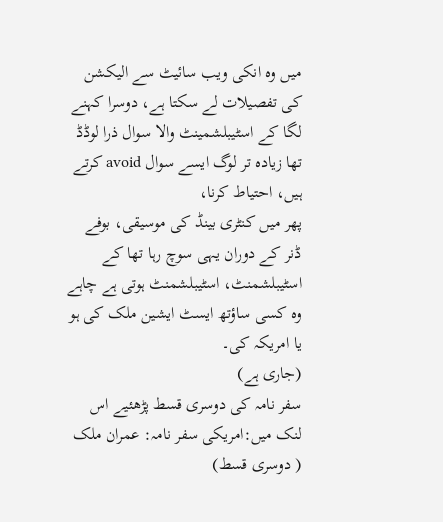میں وہ انکی ویب سائیٹ سے الیکشن کی تفصیلات لے سکتا ہے، دوسرا کہنے لگا کے اسٹیبلشمینٹ والا سوال ذرا لوڈڈ تھا زیادہ تر لوگ ایسے سوال avoid کرتے ہیں، احتیاط کرنا،
پھر میں کنٹری بینڈ کی موسیقی، بوفے ڈنر کے دوران یہی سوچ رہا تھا کے اسٹیبلشمنٹ، اسٹیبلشمنٹ ہوتی ہے چاہے وہ کسی ساؤتھ ایسٹ ایشین ملک کی ہو یا امریکہ کی۔
(جاری ہے)
سفر نامہ کی دوسری قسط پڑھئیے اس لنک میں:امریکی سفر نامہ: عمران ملک ( دوسری قسط)